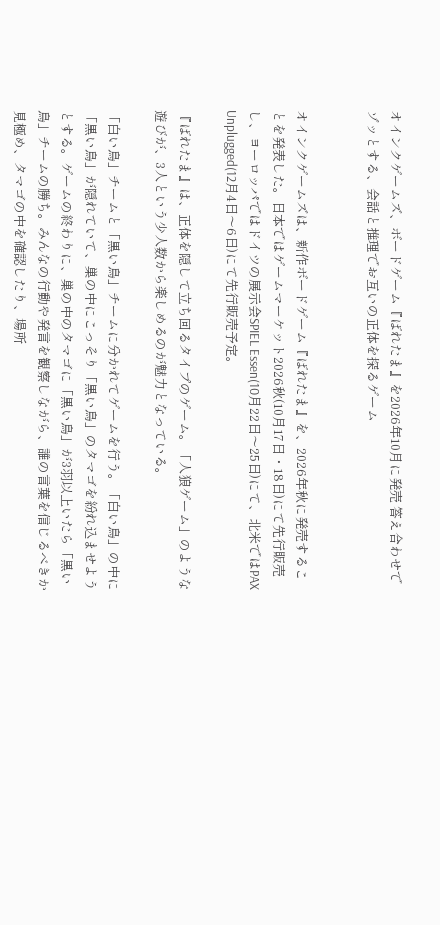オインクゲームズ、ボードゲーム『ばれたま』を2026年10月に発売 答え合わせでゾッとする、会話と推理でお互いの正体を探るゲーム


オインクゲームズは、新作ボードゲーム『ばれたま』を、2026年秋に発売することを発表した。日本ではゲームマーケット2026秋(10月17日・18日)にて先行販売し、ヨーロッパではドイツの展示会SPIEL Essen(10月22日〜25日)にて、北米ではPAX Unplugged(12月4日〜6日)にて先行販売予定。

『ばれたま』は、正体を隠して立ち回るタイプのゲーム。「人狼ゲーム」のような遊びが、3人という少人数から楽しめるのが魅力となっている。

「白い鳥」チームと「黒い鳥」チームに分かれてゲームを行う。「白い鳥」の中に「黒い鳥」が隠れていて、巣の中にこっそり「黒い鳥」のタマゴを紛れ込ませようとする。ゲームの終わりに、巣の中のタマゴに「黒い鳥」が3羽以上いたら「黒い鳥」チームの勝ち。みんなの行動や発言を観察しながら、誰の言葉を信じるべきか見極め、タマゴの中を確認したり、場所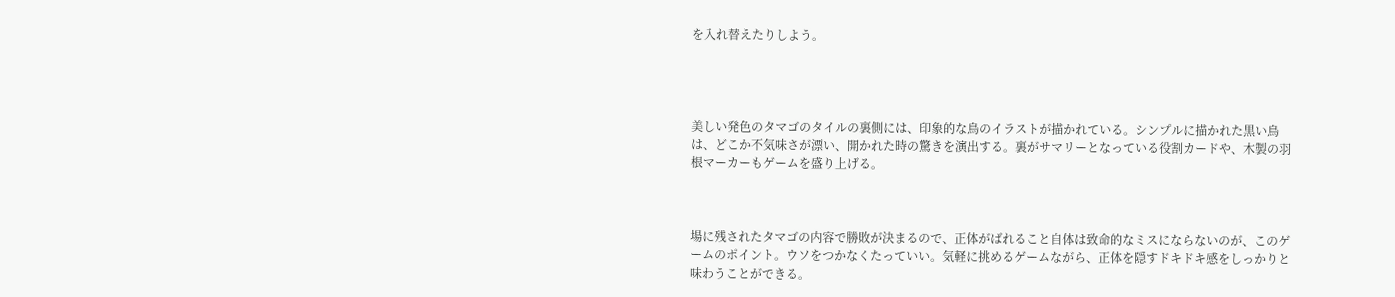を入れ替えたりしよう。




美しい発色のタマゴのタイルの裏側には、印象的な鳥のイラストが描かれている。シンプルに描かれた黒い鳥は、どこか不気味さが漂い、開かれた時の驚きを演出する。裏がサマリーとなっている役割カードや、木製の羽根マーカーもゲームを盛り上げる。



場に残されたタマゴの内容で勝敗が決まるので、正体がばれること自体は致命的なミスにならないのが、このゲームのポイント。ウソをつかなくたっていい。気軽に挑めるゲームながら、正体を隠すドキドキ感をしっかりと味わうことができる。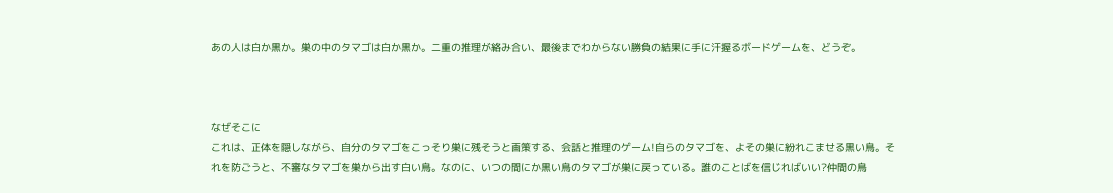あの人は白か黒か。巣の中のタマゴは白か黒か。二重の推理が絡み合い、最後までわからない勝負の結果に手に汗握るボードゲームを、どうぞ。



なぜそこに
これは、正体を隠しながら、自分のタマゴをこっそり巣に残そうと画策する、会話と推理のゲーム!自らのタマゴを、よその巣に紛れこませる黒い鳥。それを防ごうと、不審なタマゴを巣から出す白い鳥。なのに、いつの間にか黒い鳥のタマゴが巣に戻っている。誰のことばを信じればいい?仲間の鳥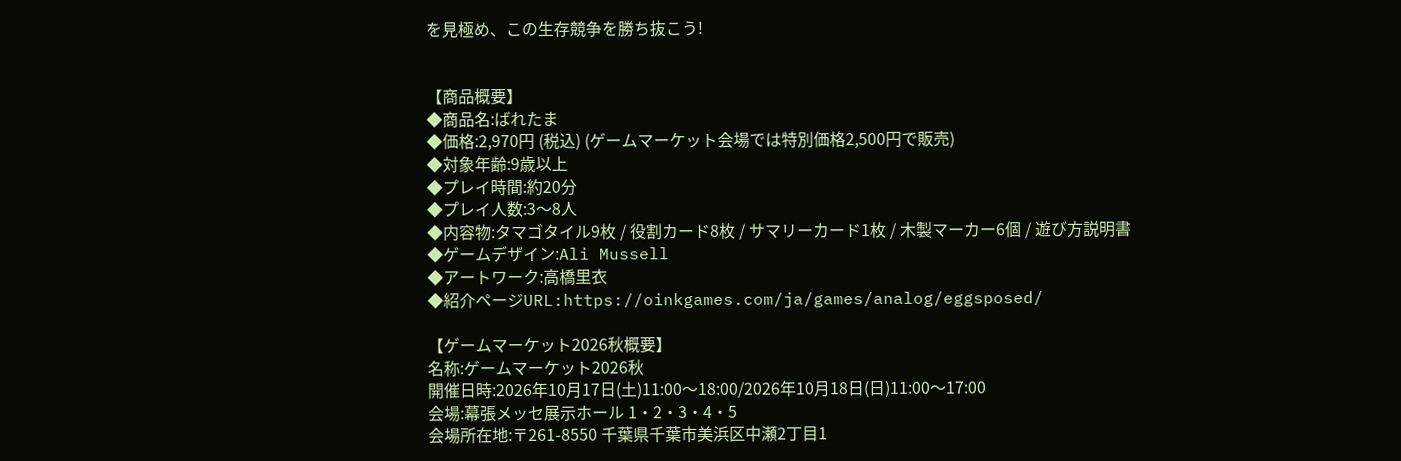を見極め、この生存競争を勝ち抜こう!


【商品概要】
◆商品名:ばれたま
◆価格:2,970円 (税込) (ゲームマーケット会場では特別価格2,500円で販売)
◆対象年齢:9歳以上
◆プレイ時間:約20分
◆プレイ人数:3〜8人
◆内容物:タマゴタイル9枚 / 役割カード8枚 / サマリーカード1枚 / 木製マーカー6個 / 遊び方説明書
◆ゲームデザイン:Ali Mussell
◆アートワーク:高橋里衣
◆紹介ページURL:https://oinkgames.com/ja/games/analog/eggsposed/

【ゲームマーケット2026秋概要】
名称:ゲームマーケット2026秋
開催日時:2026年10月17日(土)11:00〜18:00/2026年10月18日(日)11:00〜17:00
会場:幕張メッセ展示ホール 1・2・3・4・5
会場所在地:〒261-8550 千葉県千葉市美浜区中瀬2丁目1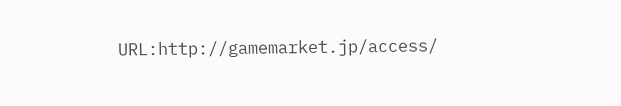URL:http://gamemarket.jp/access/